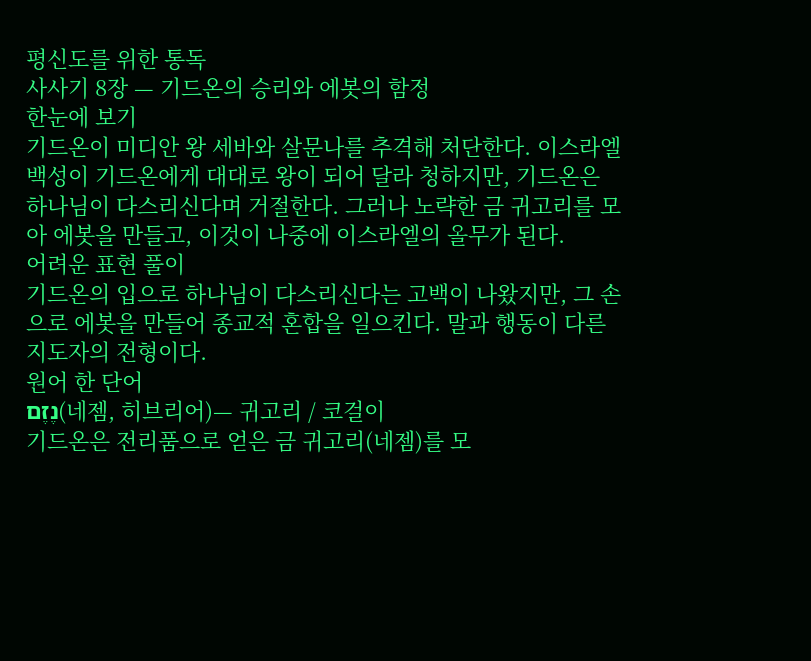평신도를 위한 통독
사사기 8장 — 기드온의 승리와 에봇의 함정
한눈에 보기
기드온이 미디안 왕 세바와 살문나를 추격해 처단한다. 이스라엘 백성이 기드온에게 대대로 왕이 되어 달라 청하지만, 기드온은 하나님이 다스리신다며 거절한다. 그러나 노략한 금 귀고리를 모아 에봇을 만들고, 이것이 나중에 이스라엘의 올무가 된다.
어려운 표현 풀이
기드온의 입으로 하나님이 다스리신다는 고백이 나왔지만, 그 손으로 에봇을 만들어 종교적 혼합을 일으킨다. 말과 행동이 다른 지도자의 전형이다.
원어 한 단어
נֶזֶם(네젬, 히브리어)— 귀고리 / 코걸이
기드온은 전리품으로 얻은 금 귀고리(네젬)를 모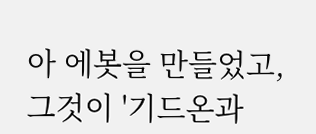아 에봇을 만들었고, 그것이 '기드온과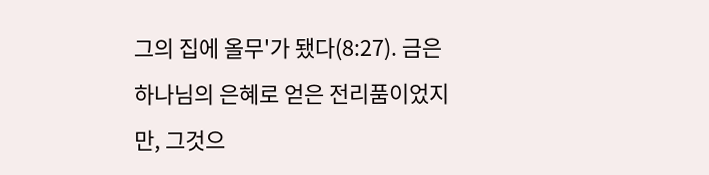그의 집에 올무'가 됐다(8:27). 금은 하나님의 은혜로 얻은 전리품이었지만, 그것으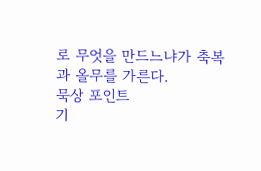로 무엇을 만드느냐가 축복과 올무를 가른다.
묵상 포인트
기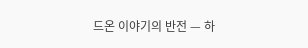드온 이야기의 반전 — 하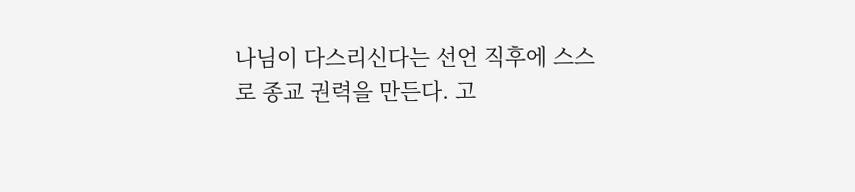나님이 다스리신다는 선언 직후에 스스로 종교 권력을 만든다. 고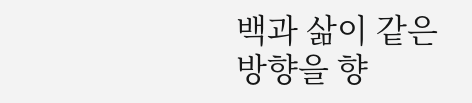백과 삶이 같은 방향을 향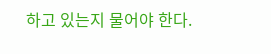하고 있는지 물어야 한다.